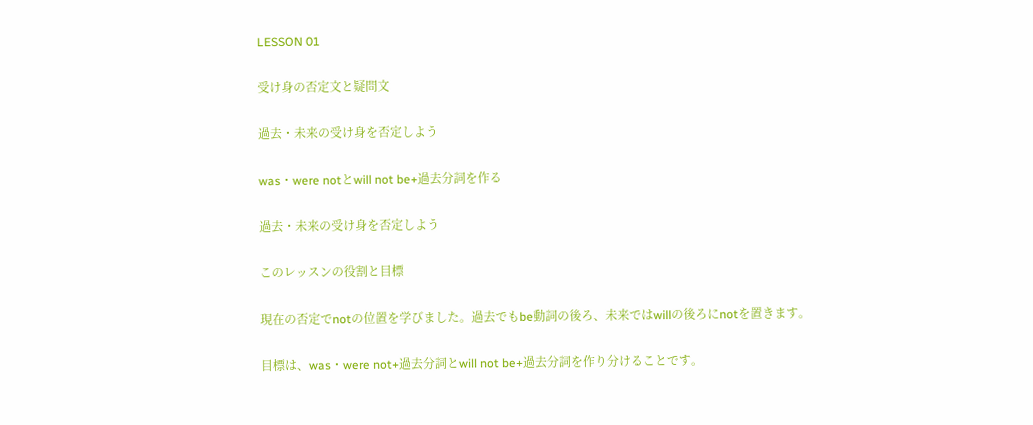LESSON 01

受け身の否定文と疑問文

過去・未来の受け身を否定しよう

was・were notとwill not be+過去分詞を作る

過去・未来の受け身を否定しよう

このレッスンの役割と目標

現在の否定でnotの位置を学びました。過去でもbe動詞の後ろ、未来ではwillの後ろにnotを置きます。

目標は、was・were not+過去分詞とwill not be+過去分詞を作り分けることです。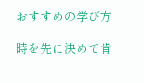おすすめの学び方

時を先に決めて肯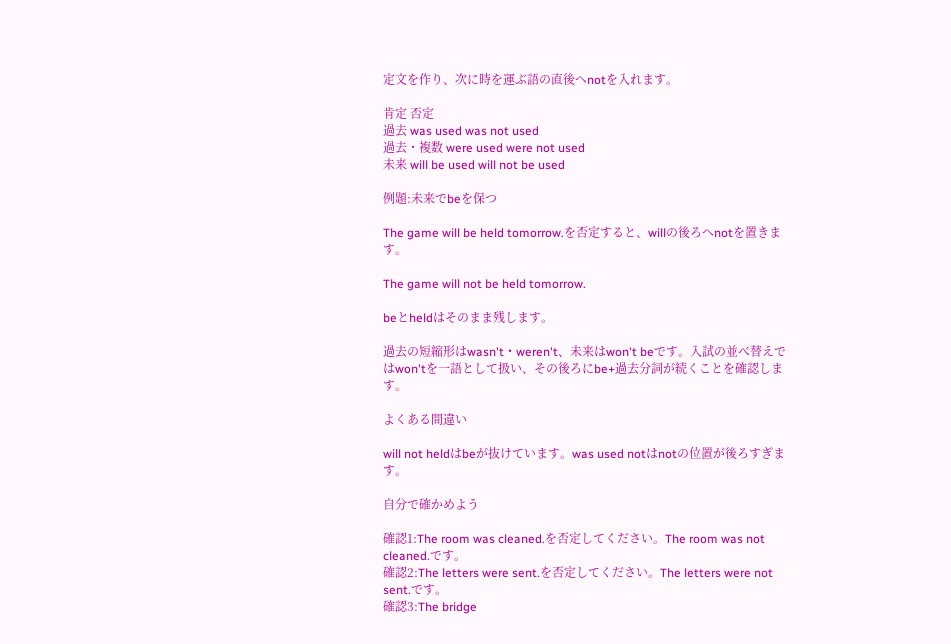定文を作り、次に時を運ぶ語の直後へnotを入れます。

肯定 否定
過去 was used was not used
過去・複数 were used were not used
未来 will be used will not be used

例題:未来でbeを保つ

The game will be held tomorrow.を否定すると、willの後ろへnotを置きます。

The game will not be held tomorrow.

beとheldはそのまま残します。

過去の短縮形はwasn't・weren't、未来はwon't beです。入試の並べ替えではwon'tを一語として扱い、その後ろにbe+過去分詞が続くことを確認します。

よくある間違い

will not heldはbeが抜けています。was used notはnotの位置が後ろすぎます。

自分で確かめよう

確認1:The room was cleaned.を否定してください。The room was not cleaned.です。
確認2:The letters were sent.を否定してください。The letters were not sent.です。
確認3:The bridge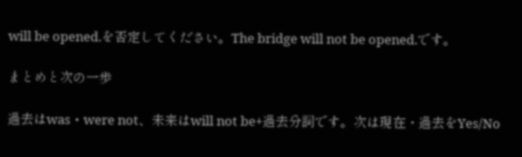will be opened.を否定してください。The bridge will not be opened.です。

まとめと次の一歩

過去はwas・were not、未来はwill not be+過去分詞です。次は現在・過去をYes/No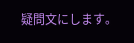疑問文にします。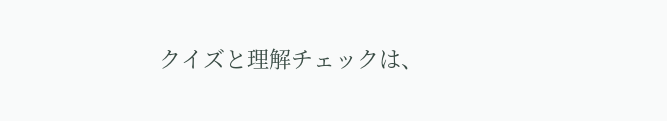クイズと理解チェックは、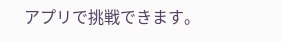アプリで挑戦できます。